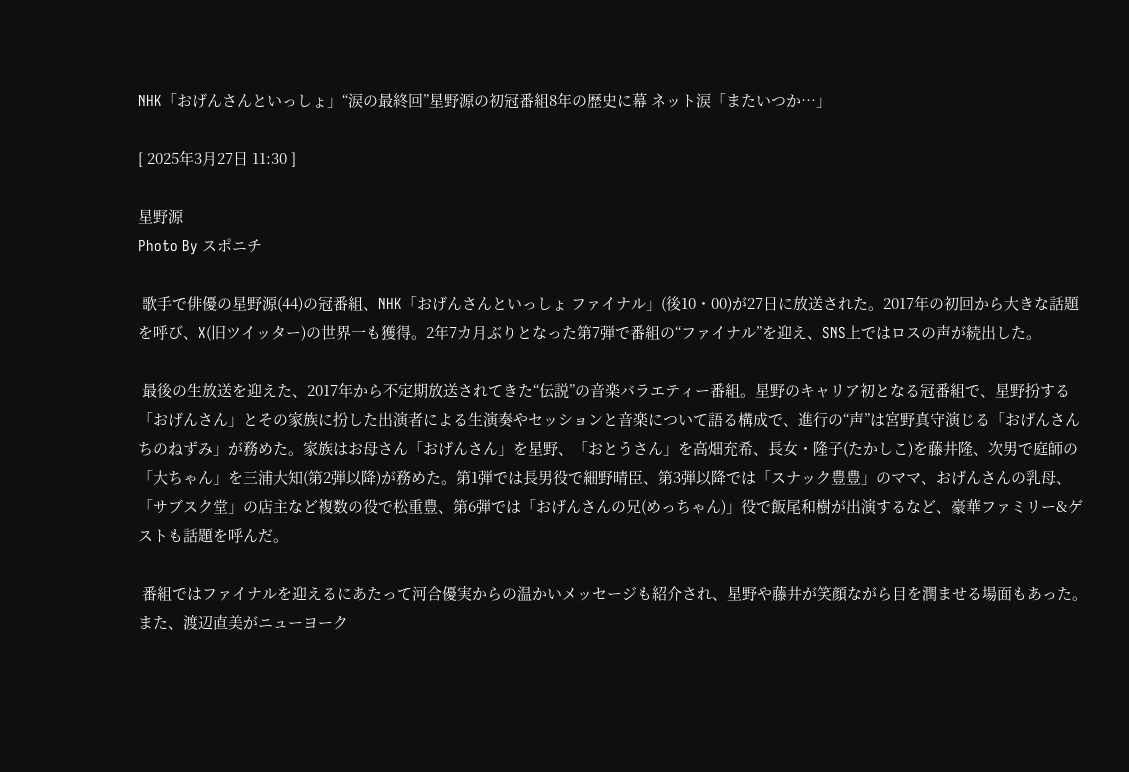NHK「おげんさんといっしょ」“涙の最終回”星野源の初冠番組8年の歴史に幕 ネット涙「またいつか…」

[ 2025年3月27日 11:30 ]

星野源
Photo By スポニチ

 歌手で俳優の星野源(44)の冠番組、NHK「おげんさんといっしょ ファイナル」(後10・00)が27日に放送された。2017年の初回から大きな話題を呼び、X(旧ツイッター)の世界一も獲得。2年7カ月ぶりとなった第7弾で番組の“ファイナル”を迎え、SNS上ではロスの声が続出した。

 最後の生放送を迎えた、2017年から不定期放送されてきた“伝説”の音楽バラエティー番組。星野のキャリア初となる冠番組で、星野扮する「おげんさん」とその家族に扮した出演者による生演奏やセッションと音楽について語る構成で、進行の“声”は宮野真守演じる「おげんさんちのねずみ」が務めた。家族はお母さん「おげんさん」を星野、「おとうさん」を高畑充希、長女・隆子(たかしこ)を藤井隆、次男で庭師の「大ちゃん」を三浦大知(第2弾以降)が務めた。第1弾では長男役で細野晴臣、第3弾以降では「スナック豊豊」のママ、おげんさんの乳母、「サブスク堂」の店主など複数の役で松重豊、第6弾では「おげんさんの兄(めっちゃん)」役で飯尾和樹が出演するなど、豪華ファミリー&ゲストも話題を呼んだ。

 番組ではファイナルを迎えるにあたって河合優実からの温かいメッセージも紹介され、星野や藤井が笑顔ながら目を潤ませる場面もあった。また、渡辺直美がニューヨーク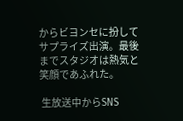からビヨンセに扮してサプライズ出演。最後までスタジオは熱気と笑顔であふれた。

 生放送中からSNS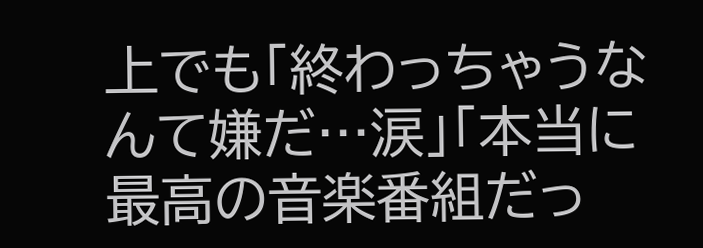上でも「終わっちゃうなんて嫌だ…涙」「本当に最高の音楽番組だっ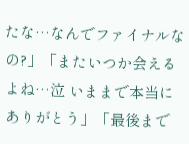たな…なんでファイナルなの?」「またいつか会えるよね…泣 いままで本当にありがとう」「最後まで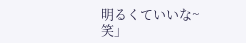明るくていいな~笑」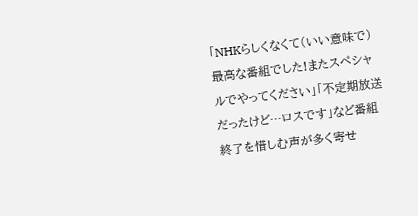「NHKらしくなくて(いい意味で)最高な番組でした!またスペシャルでやってください」「不定期放送だったけど…ロスです」など番組終了を惜しむ声が多く寄せ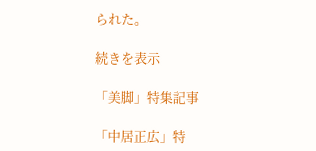られた。

続きを表示

「美脚」特集記事

「中居正広」特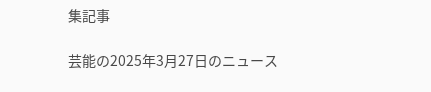集記事

芸能の2025年3月27日のニュース